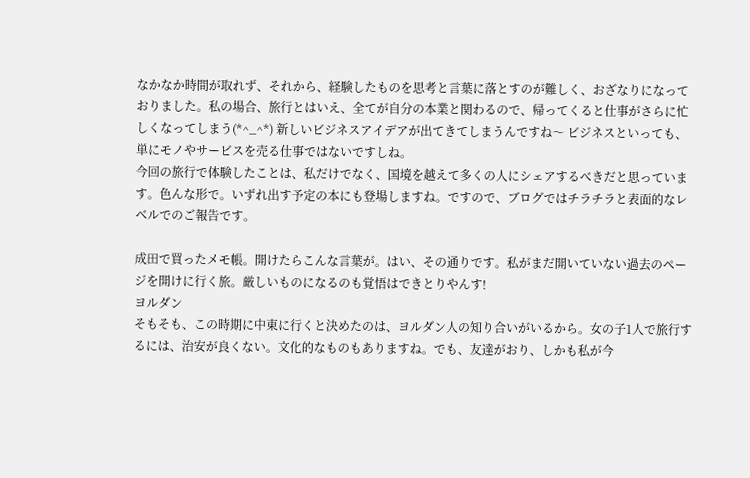なかなか時間が取れず、それから、経験したものを思考と言葉に落とすのが難しく、おざなりになっておりました。私の場合、旅行とはいえ、全てが自分の本業と関わるので、帰ってくると仕事がさらに忙しくなってしまう(*^_^*) 新しいビジネスアイデアが出てきてしまうんですね〜 ビジネスといっても、単にモノやサービスを売る仕事ではないですしね。
今回の旅行で体験したことは、私だけでなく、国境を越えて多くの人にシェアするべきだと思っています。色んな形で。いずれ出す予定の本にも登場しますね。ですので、ブログではチラチラと表面的なレベルでのご報告です。

成田で買ったメモ帳。開けたらこんな言葉が。はい、その通りです。私がまだ開いていない過去のページを開けに行く旅。厳しいものになるのも覚悟はできとりやんす!
ヨルダン
そもそも、この時期に中東に行くと決めたのは、ヨルダン人の知り合いがいるから。女の子1人で旅行するには、治安が良くない。文化的なものもありますね。でも、友達がおり、しかも私が今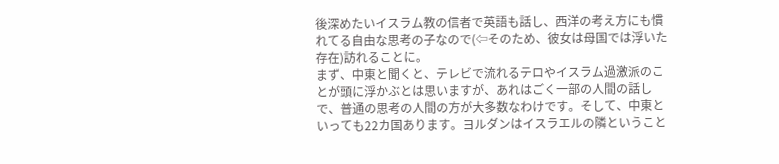後深めたいイスラム教の信者で英語も話し、西洋の考え方にも慣れてる自由な思考の子なので(⇦そのため、彼女は母国では浮いた存在)訪れることに。
まず、中東と聞くと、テレビで流れるテロやイスラム過激派のことが頭に浮かぶとは思いますが、あれはごく一部の人間の話しで、普通の思考の人間の方が大多数なわけです。そして、中東といっても22カ国あります。ヨルダンはイスラエルの隣ということ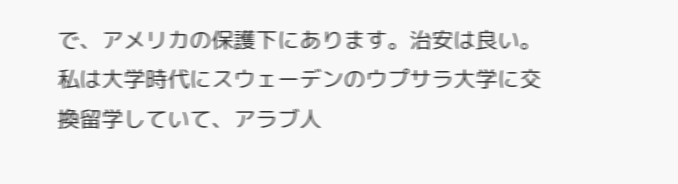で、アメリカの保護下にあります。治安は良い。
私は大学時代にスウェーデンのウプサラ大学に交換留学していて、アラブ人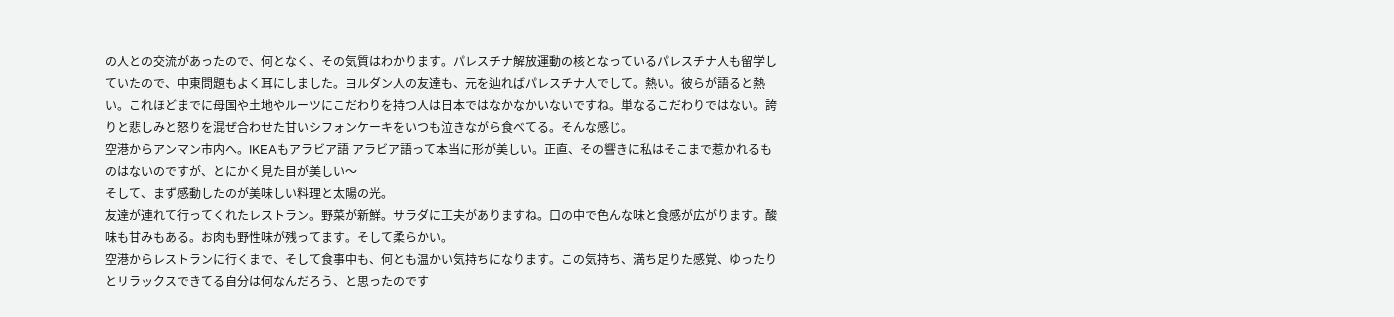の人との交流があったので、何となく、その気質はわかります。パレスチナ解放運動の核となっているパレスチナ人も留学していたので、中東問題もよく耳にしました。ヨルダン人の友達も、元を辿ればパレスチナ人でして。熱い。彼らが語ると熱い。これほどまでに母国や土地やルーツにこだわりを持つ人は日本ではなかなかいないですね。単なるこだわりではない。誇りと悲しみと怒りを混ぜ合わせた甘いシフォンケーキをいつも泣きながら食べてる。そんな感じ。
空港からアンマン市内へ。IKEAもアラビア語 アラビア語って本当に形が美しい。正直、その響きに私はそこまで惹かれるものはないのですが、とにかく見た目が美しい〜
そして、まず感動したのが美味しい料理と太陽の光。
友達が連れて行ってくれたレストラン。野菜が新鮮。サラダに工夫がありますね。口の中で色んな味と食感が広がります。酸味も甘みもある。お肉も野性味が残ってます。そして柔らかい。
空港からレストランに行くまで、そして食事中も、何とも温かい気持ちになります。この気持ち、満ち足りた感覚、ゆったりとリラックスできてる自分は何なんだろう、と思ったのです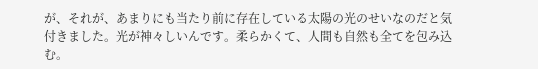が、それが、あまりにも当たり前に存在している太陽の光のせいなのだと気付きました。光が神々しいんです。柔らかくて、人間も自然も全てを包み込む。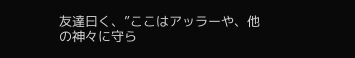友達曰く、”ここはアッラーや、他の神々に守ら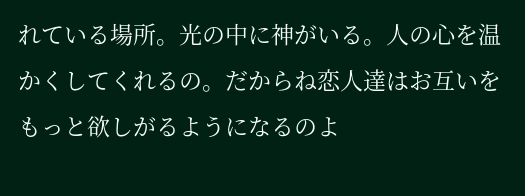れている場所。光の中に神がいる。人の心を温かくしてくれるの。だからね恋人達はお互いをもっと欲しがるようになるのよ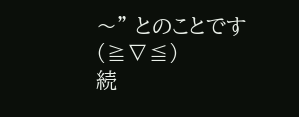〜” とのことです(≧∇≦)
続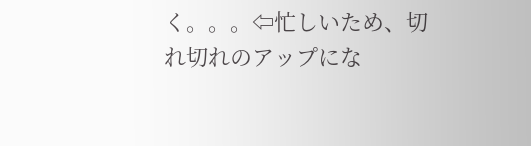く。。。⇦忙しいため、切れ切れのアップにな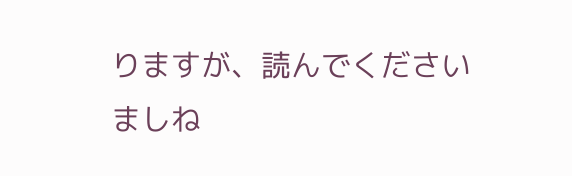りますが、読んでくださいましね